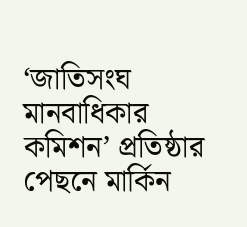‘জাতিসংঘ মানবাধিকার কমিশন’ প্রতিষ্ঠার পেছনে মার্কিন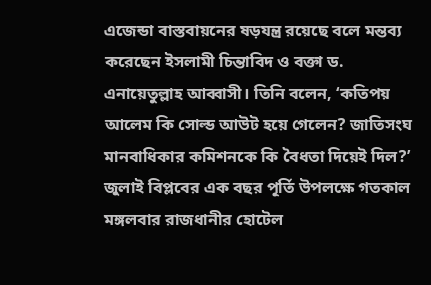এজেন্ডা বাস্তবায়নের ষড়যন্ত্র রয়েছে বলে মন্তব্য করেছেন ইসলামী চিন্তাবিদ ও বক্তা ড. এনায়েতুল্লাহ আব্বাসী। তিনি বলেন, ‘কতিপয় আলেম কি সোল্ড আউট হয়ে গেলেন? জাতিসংঘ মানবাধিকার কমিশনকে কি বৈধতা দিয়েই দিল?’
জুলাই বিপ্লবের এক বছর পূর্তি উপলক্ষে গতকাল মঙ্গলবার রাজধানীর হোটেল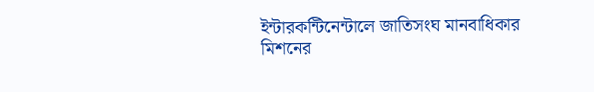ইন্টারকন্টিনেন্টালে জাতিসংঘ মানবাধিকার মিশনের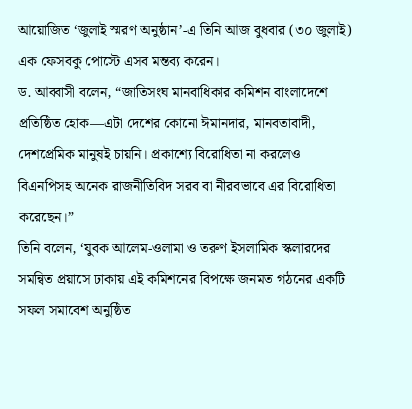আয়োজিত ‘জুলাই স্মরণ অনুষ্ঠান’-এ তিনি আজ বুধবার (৩০ জুলাই) এক ফেসবকু পোস্টে এসব মন্তব্য করেন।
ড. আব্বাসী বলেন, “জাতিসংঘ মানবাধিকার কমিশন বাংলাদেশে প্রতিষ্ঠিত হোক—এটা দেশের কোনো ঈমানদার, মানবতাবাদী, দেশপ্রেমিক মানুষই চায়নি। প্রকাশ্যে বিরোধিতা না করলেও বিএনপিসহ অনেক রাজনীতিবিদ সরব বা নীরবভাবে এর বিরোধিতা করেছেন।”
তিনি বলেন, ‘যুবক আলেম-ওলামা ও তরুণ ইসলামিক স্কলারদের সমন্বিত প্রয়াসে ঢাকায় এই কমিশনের বিপক্ষে জনমত গঠনের একটি সফল সমাবেশ অনুষ্ঠিত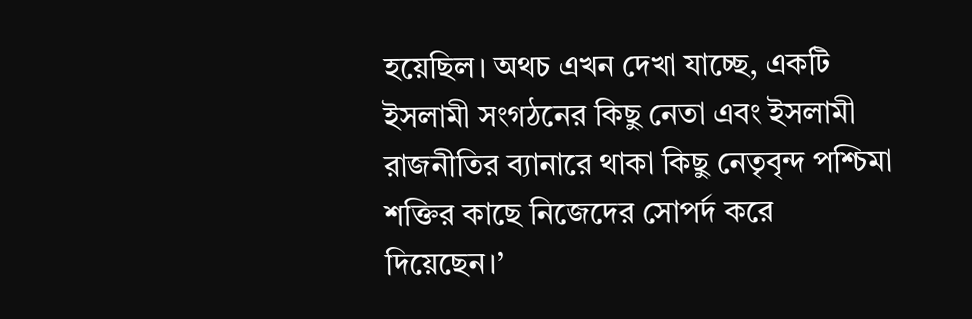হয়েছিল। অথচ এখন দেখা যাচ্ছে, একটি ইসলামী সংগঠনের কিছু নেতা এবং ইসলামী রাজনীতির ব্যানারে থাকা কিছু নেতৃবৃন্দ পশ্চিমা শক্তির কাছে নিজেদের সোপর্দ করে দিয়েছেন।’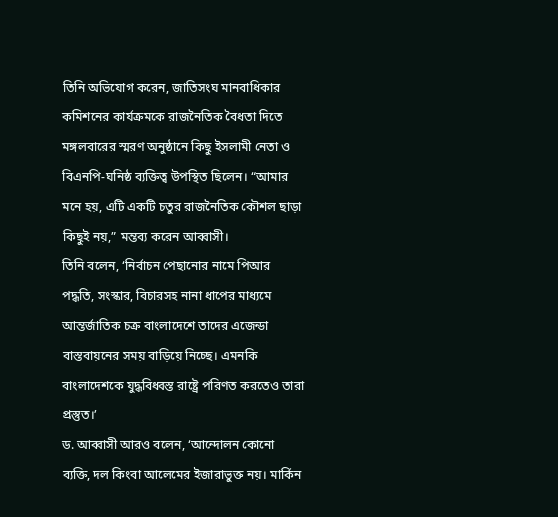তিনি অভিযোগ করেন, জাতিসংঘ মানবাধিকার কমিশনের কার্যক্রমকে রাজনৈতিক বৈধতা দিতে মঙ্গলবারের স্মরণ অনুষ্ঠানে কিছু ইসলামী নেতা ও বিএনপি-ঘনিষ্ঠ ব্যক্তিত্ব উপস্থিত ছিলেন। “আমার মনে হয়, এটি একটি চতুর রাজনৈতিক কৌশল ছাড়া কিছুই নয়,” মন্তব্য করেন আব্বাসী।
তিনি বলেন, ‘নির্বাচন পেছানোর নামে পিআর পদ্ধতি, সংস্কার, বিচারসহ নানা ধাপের মাধ্যমে আন্তর্জাতিক চক্র বাংলাদেশে তাদের এজেন্ডা বাস্তবায়নের সময় বাড়িয়ে নিচ্ছে। এমনকি বাংলাদেশকে যুদ্ধবিধ্বস্ত রাষ্ট্রে পরিণত করতেও তারা প্রস্তুত।’
ড. আব্বাসী আরও বলেন, ‘আন্দোলন কোনো ব্যক্তি, দল কিংবা আলেমের ইজারাভুক্ত নয়। মার্কিন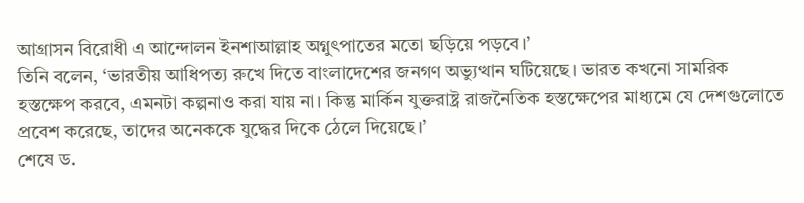আগ্রাসন বিরোধী এ আন্দোলন ইনশাআল্লাহ অগ্নুৎপাতের মতো ছড়িয়ে পড়বে।’
তিনি বলেন, ‘ভারতীয় আধিপত্য রুখে দিতে বাংলাদেশের জনগণ অভ্যুত্থান ঘটিয়েছে। ভারত কখনো সামরিক হস্তক্ষেপ করবে, এমনটা কল্পনাও করা যায় না। কিন্তু মার্কিন যুক্তরাষ্ট্র রাজনৈতিক হস্তক্ষেপের মাধ্যমে যে দেশগুলোতে প্রবেশ করেছে, তাদের অনেককে যুদ্ধের দিকে ঠেলে দিয়েছে।’
শেষে ড.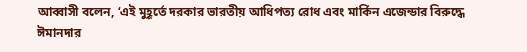আব্বাসী বলেন, ‘এই মুহূর্তে দরকার ভারতীয় আধিপত্য রোধ এবং মার্কিন এজেন্ডার বিরুদ্ধে ঈমানদার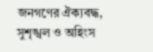জনগণের ঐক্যবদ্ধ, সুশৃঙ্খল ও অহিংস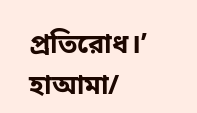প্রতিরোধ।’
হাআমা/